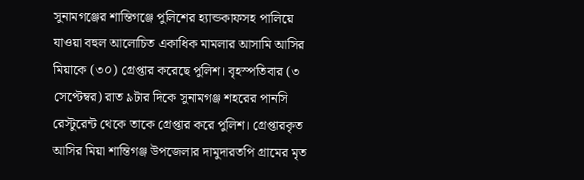সুনামগঞ্জের শান্তিগঞ্জে পুলিশের হ্যান্ডকাফসহ পালিয়ে যাওয়া বহুল আলোচিত একাধিক মামলার আসামি আসির মিয়াকে (৩০) গ্রেপ্তার করেছে পুলিশ। বৃহস্পতিবার (৩ সেপ্টেম্বর) রাত ৯টার দিকে সুনামগঞ্জ শহরের পানসি রেস্টুরেন্ট থেকে তাকে গ্রেপ্তার করে পুলিশ। গ্রেপ্তারকৃত আসির মিয়া শান্তিগঞ্জ উপজেলার দামুদারতপি গ্রামের মৃত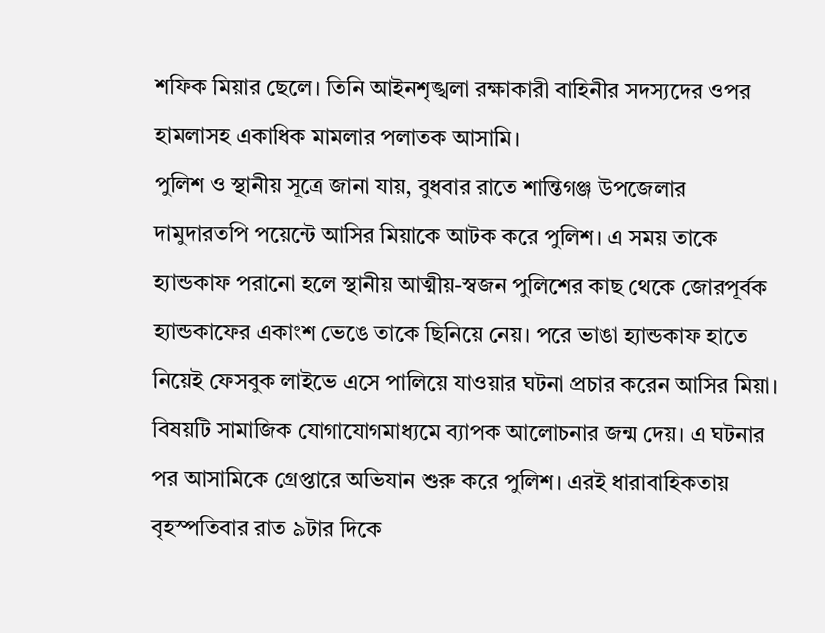শফিক মিয়ার ছেলে। তিনি আইনশৃঙ্খলা রক্ষাকারী বাহিনীর সদস্যদের ওপর হামলাসহ একাধিক মামলার পলাতক আসামি।
পুলিশ ও স্থানীয় সূত্রে জানা যায়, বুধবার রাতে শান্তিগঞ্জ উপজেলার দামুদারতপি পয়েন্টে আসির মিয়াকে আটক করে পুলিশ। এ সময় তাকে হ্যান্ডকাফ পরানো হলে স্থানীয় আত্মীয়-স্বজন পুলিশের কাছ থেকে জোরপূর্বক হ্যান্ডকাফের একাংশ ভেঙে তাকে ছিনিয়ে নেয়। পরে ভাঙা হ্যান্ডকাফ হাতে নিয়েই ফেসবুক লাইভে এসে পালিয়ে যাওয়ার ঘটনা প্রচার করেন আসির মিয়া। বিষয়টি সামাজিক যোগাযোগমাধ্যমে ব্যাপক আলোচনার জন্ম দেয়। এ ঘটনার পর আসামিকে গ্রেপ্তারে অভিযান শুরু করে পুলিশ। এরই ধারাবাহিকতায় বৃহস্পতিবার রাত ৯টার দিকে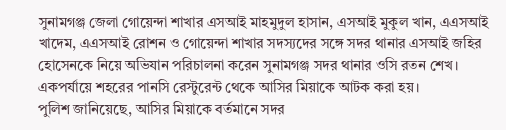সুনামগঞ্জ জেলা গোয়েন্দা শাখার এসআই মাহমুদুল হাসান, এসআই মুকুল খান, এএসআই খাদেম, এএসআই রোশন ও গোয়েন্দা শাখার সদস্যদের সঙ্গে সদর থানার এসআই জহির হোসেনকে নিয়ে অভিযান পরিচালনা করেন সুনামগঞ্জ সদর থানার ওসি রতন শেখ। একপর্যায়ে শহরের পানসি রেস্টুরেন্ট থেকে আসির মিয়াকে আটক করা হয়।
পুলিশ জানিয়েছে, আসির মিয়াকে বর্তমানে সদর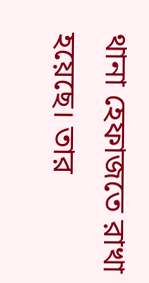থানা হেফাজতে রাখা হয়েছে। তার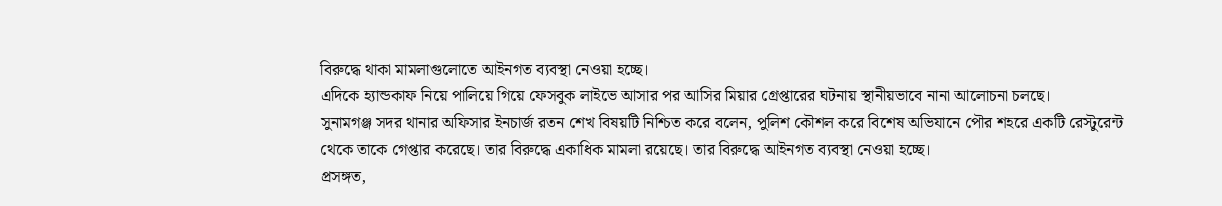বিরুদ্ধে থাকা মামলাগুলোতে আইনগত ব্যবস্থা নেওয়া হচ্ছে।
এদিকে হ্যান্ডকাফ নিয়ে পালিয়ে গিয়ে ফেসবুক লাইভে আসার পর আসির মিয়ার গ্রেপ্তারের ঘটনায় স্থানীয়ভাবে নানা আলোচনা চলছে।
সুনামগঞ্জ সদর থানার অফিসার ইনচার্জ রতন শেখ বিষয়টি নিশ্চিত করে বলেন, পুলিশ কৌশল করে বিশেষ অভিযানে পৌর শহরে একটি রেস্টুরেন্ট থেকে তাকে গেপ্তার করেছে। তার বিরুদ্ধে একাধিক মামলা রয়েছে। তার বিরুদ্ধে আইনগত ব্যবস্থা নেওয়া হচ্ছে।
প্রসঙ্গত,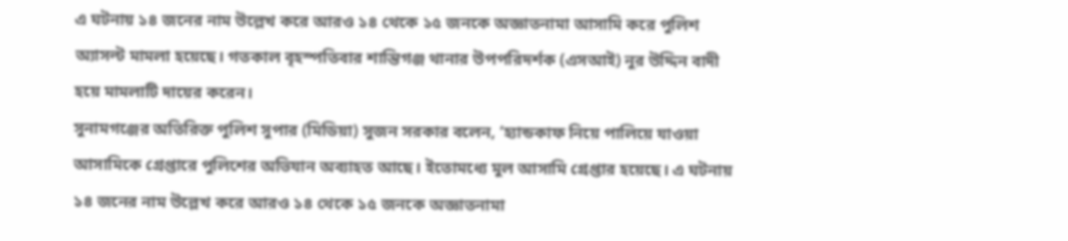এ ঘটনায় ১৪ জনের নাম উল্লেখ করে আরও ১৪ থেকে ১৫ জনকে অজ্ঞাতনামা আসামি করে পুলিশ অ্যাসল্ট মামলা হয়েছে। গতকাল বৃহস্পতিবার শান্তিগঞ্জ থানার উপপরিদর্শক (এসআই) নুর উদ্দিন বাদী হয়ে মামলাটি দায়ের করেন।
সুনামগঞ্জের অতিরিক্ত পুলিশ সুপার (মিডিয়া) সুজন সরকার বলেন, ‘হ্যান্ডকাফ নিয়ে পালিয়ে যাওয়া আসামিকে গ্রেপ্তারে পুলিশের অভিযান অব্যাহত আছে। ইতোমধ্যে মুল আসামি গ্রেপ্তার হয়েছে। এ ঘটনায় ১৪ জনের নাম উল্লেখ করে আরও ১৪ থেকে ১৫ জনকে অজ্ঞাতনামা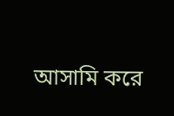আসামি করে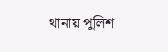থানায় পুলিশ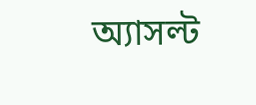অ্যাসল্ট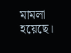মামলা হয়েছে।